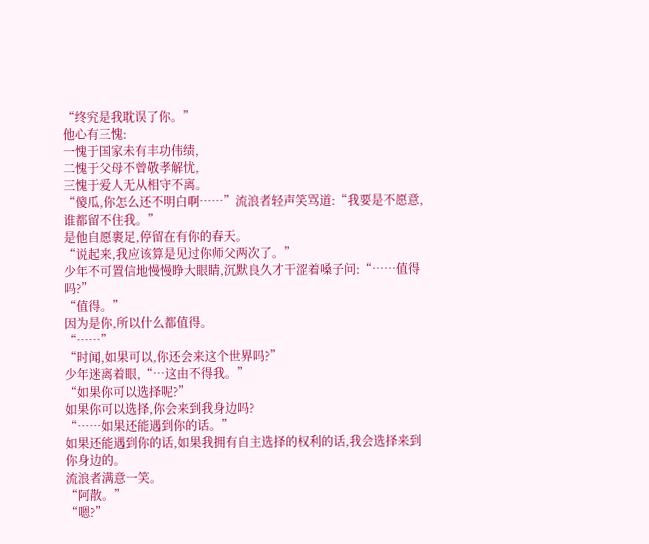“终究是我耽误了你。”
他心有三愧:
一愧于国家未有丰功伟绩,
二愧于父母不曾敬孝解忧,
三愧于爱人无从相守不离。
“傻瓜,你怎么还不明白啊……”流浪者轻声笑骂道:“我要是不愿意,谁都留不住我。”
是他自愿裹足,停留在有你的春天。
“说起来,我应该算是见过你师父两次了。”
少年不可置信地慢慢睁大眼睛,沉默良久才干涩着嗓子问:“……值得吗?”
“值得。”
因为是你,所以什么都值得。
“……”
“时闻,如果可以,你还会来这个世界吗?”
少年迷离着眼,“…这由不得我。”
“如果你可以选择呢?”
如果你可以选择,你会来到我身边吗?
“……如果还能遇到你的话。”
如果还能遇到你的话,如果我拥有自主选择的权利的话,我会选择来到你身边的。
流浪者满意一笑。
“阿散。”
“嗯?”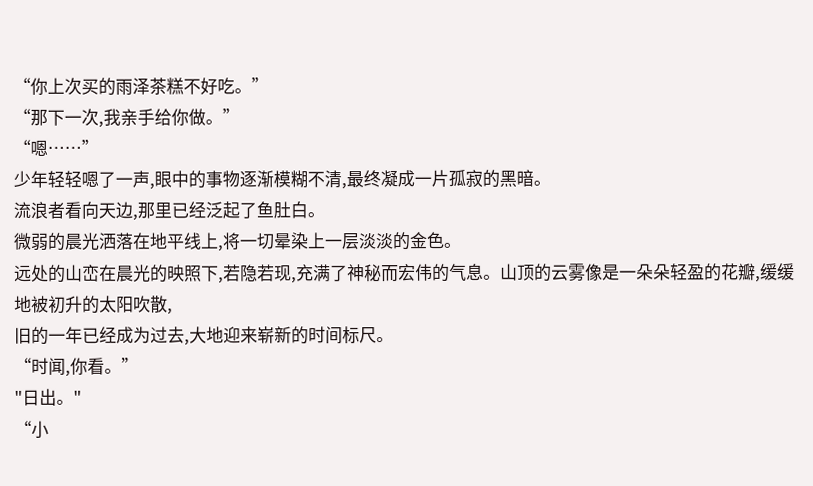“你上次买的雨泽茶糕不好吃。”
“那下一次,我亲手给你做。”
“嗯……”
少年轻轻嗯了一声,眼中的事物逐渐模糊不清,最终凝成一片孤寂的黑暗。
流浪者看向天边,那里已经泛起了鱼肚白。
微弱的晨光洒落在地平线上,将一切晕染上一层淡淡的金色。
远处的山峦在晨光的映照下,若隐若现,充满了神秘而宏伟的气息。山顶的云雾像是一朵朵轻盈的花瓣,缓缓地被初升的太阳吹散,
旧的一年已经成为过去,大地迎来崭新的时间标尺。
“时闻,你看。”
"日出。"
“小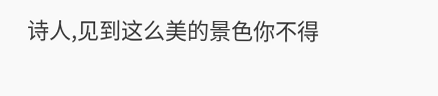诗人,见到这么美的景色你不得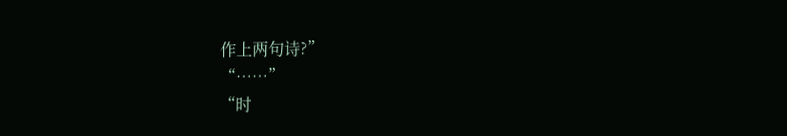作上两句诗?”
“……”
“时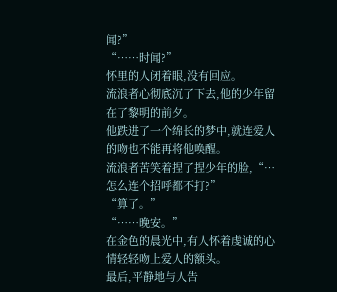闻?”
“……时闻?”
怀里的人闭着眼,没有回应。
流浪者心彻底沉了下去,他的少年留在了黎明的前夕。
他跌进了一个绵长的梦中,就连爱人的吻也不能再将他唤醒。
流浪者苦笑着捏了捏少年的脸,“…怎么连个招呼都不打?”
“算了。”
“……晚安。”
在金色的晨光中,有人怀着虔诚的心情轻轻吻上爱人的额头。
最后,平静地与人告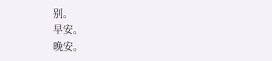别。
早安。
晚安。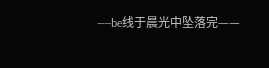——be线于晨光中坠落完——